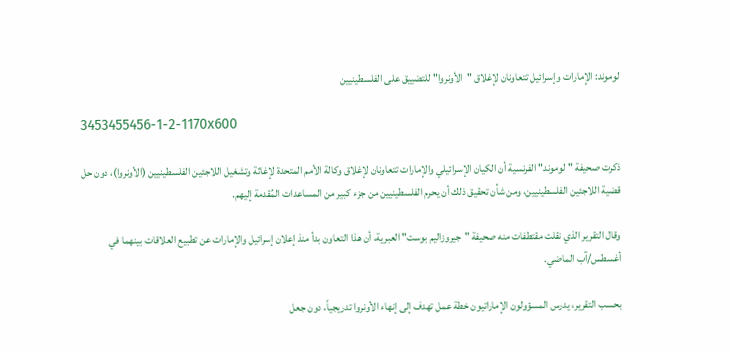لوموند: الإمارات وإسرائيل تتعاونان لإغلاق "الأونروا" للتضييق على الفلسطينيين

3453455456-1-2-1170x600

ذكرت صحيفة "لوموند" الفرنسية أن الكيان الإسرائيلي والإمارات تتعاونان لإغلاق وكالة الأمم المتحدة لإغاثة وتشغيل اللاجئين الفلسطينيين (الأونروا)، دون حل قضية اللاجئين الفلسطينيين، ومن شأن تحقيق ذلك أن يحرم الفلسطينيين من جزء كبير من المساعدات المُقدمة إليهم.

وقال التقرير الذي نقلت مقتطفات منه صحيفة "جيروزاليم بوست" العبرية، أن هذا التعاون بدأ منذ إعلان إسرائيل والإمارات عن تطبيع العلاقات بينهما في أغسطس/آب الماضي.

بحسب التقرير، يدرس المسؤولون الإماراتيون خطة عمل تهدف إلى إنهاء الأونروا تدريجياً، دون جعل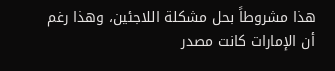هذا مشروطاً بحل مشكلة اللاجئين، وهذا رغم أن الإمارات كانت مصدر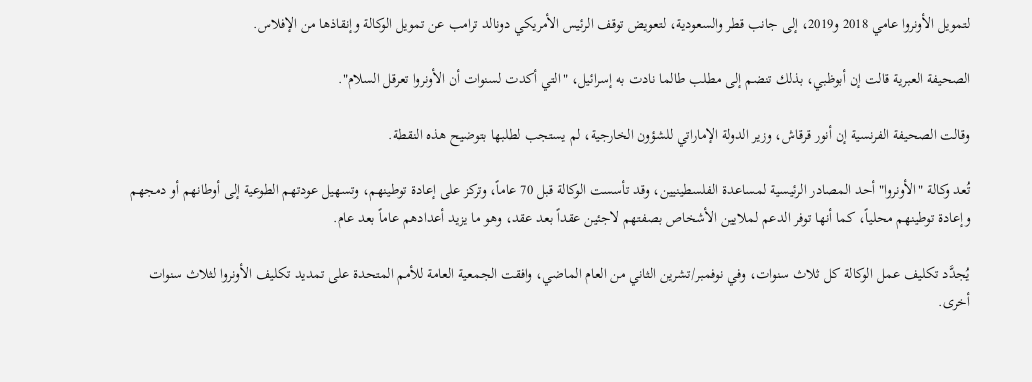لتمويل الأونروا عامي 2018 و2019، إلى جانب قطر والسعودية، لتعويض توقف الرئيس الأمريكي دونالد ترامب عن تمويل الوكالة وإنقاذها من الإفلاس.

الصحيفة العبرية قالت إن أبوظبي، بذلك تنضم إلى مطلب طالما نادت به إسرائيل، "التي أكدت لسنوات أن الأونروا تعرقل السلام".

وقالت الصحيفة الفرنسية إن أنور قرقاش، وزير الدولة الإماراتي للشؤون الخارجية، لم يستجب لطلبها بتوضيح هذه النقطة.

تُعد وكالة "الأونروا" أحد المصادر الرئيسية لمساعدة الفلسطينيين، وقد تأسست الوكالة قبل 70 عاماً، وتركز على إعادة توطينهم، وتسهيل عودتهم الطوعية إلى أوطانهم أو دمجهم وإعادة توطينهم محلياً، كما أنها توفر الدعم لملايين الأشخاص بصفتهم لاجئين عقداً بعد عقد، وهو ما يزيد أعدادهم عاماً بعد عام.

يُجدَّد تكليف عمل الوكالة كل ثلاث سنوات، وفي نوفمبر/تشرين الثاني من العام الماضي، وافقت الجمعية العامة للأمم المتحدة على تمديد تكليف الأونروا لثلاث سنوات أخرى.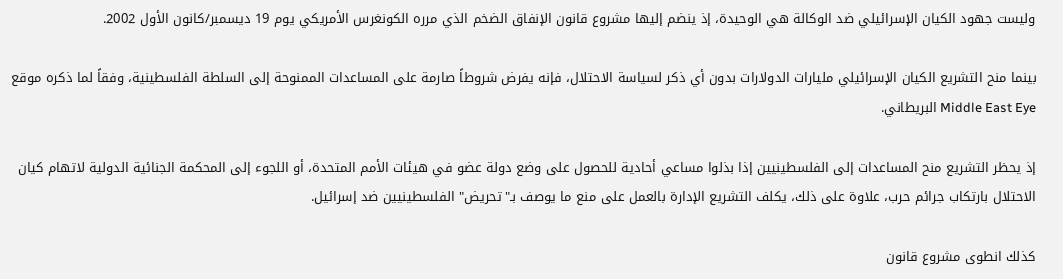وليست جهود الكيان الإسرائيلي ضد الوكالة هي الوحيدة، إذ ينضم إليها مشروع قانون الإنفاق الضخم الذي مرره الكونغرس الأمريكي يوم 19 ديسمبر/كانون الأول 2002.

بينما منح التشريع الكيان الإسرائيلي مليارات الدولارات بدون أي ذكر لسياسة الاحتلال، فإنه يفرض شروطاً صارمة على المساعدات الممنوحة إلى السلطة الفلسطينية، وفقاً لما ذكره موقع Middle East Eye البريطاني.

إذ يحظر التشريع منح المساعدات إلى الفلسطينيين إذا بذلوا مساعي أحادية للحصول على وضع دولة عضو في هيئات الأمم المتحدة، أو اللجوء إلى المحكمة الجنائية الدولية لاتهام كيان الاحتلال بارتكاب جرائم حرب، علاوة على ذلك، يكلف التشريع الإدارة بالعمل على منع ما يوصف بـ"تحريض" الفلسطينيين ضد إسرائيل.

كذلك انطوى مشروع قانون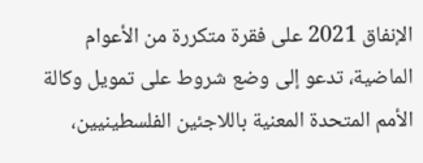الإنفاق 2021 على فقرة متكررة من الأعوام الماضية، تدعو إلى وضع شروط على تمويل وكالة الأمم المتحدة المعنية باللاجئين الفلسطينيين،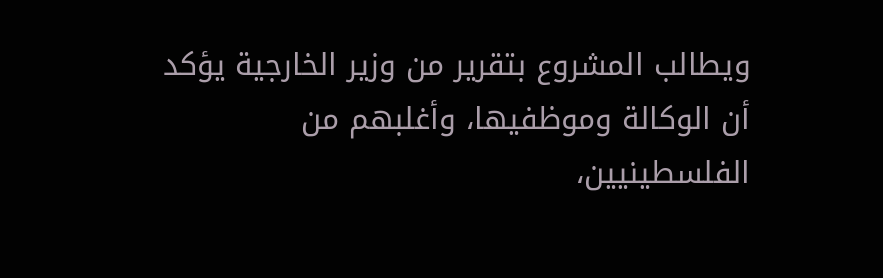ويطالب المشروع بتقرير من وزير الخارجية يؤكد أن الوكالة وموظفيها، وأغلبهم من الفلسطينيين،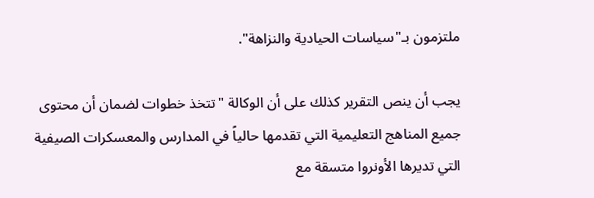ملتزمون بـ"سياسات الحيادية والنزاهة".

يجب أن ينص التقرير كذلك على أن الوكالة "تتخذ خطوات لضمان أن محتوى جميع المناهج التعليمية التي تقدمها حالياً في المدارس والمعسكرات الصيفية التي تديرها الأونروا متسقة مع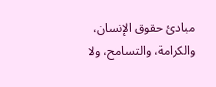مبادئ حقوق الإنسان، والكرامة، والتسامح، ولا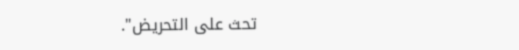تحث على التحريض".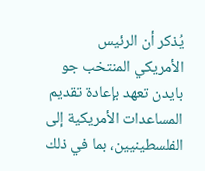يُذكر أن الرئيس الأمريكي المنتخب جو بايدن تعهد بإعادة تقديم المساعدات الأمريكية إلى الفلسطينيين، بما في ذلك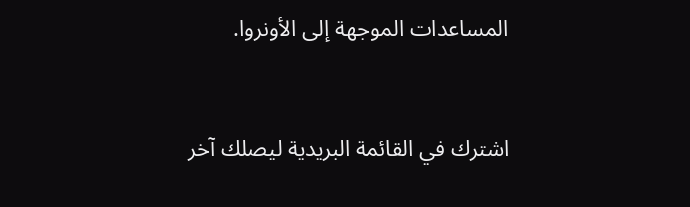المساعدات الموجهة إلى الأونروا.



اشترك في القائمة البريدية ليصلك آخر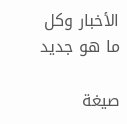الأخبار وكل ما هو جديد

صيغة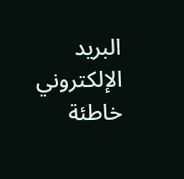البريد الإلكتروني خاطئة